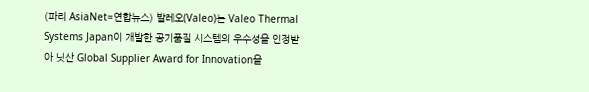(파리 AsiaNet=연합뉴스) 발레오(Valeo)는 Valeo Thermal Systems Japan이 개발한 공기품질 시스템의 우수성을 인정받아 닛산 Global Supplier Award for Innovation을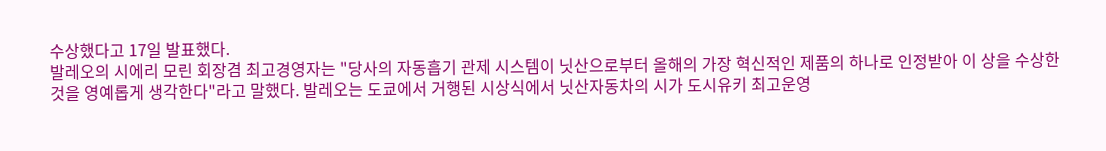수상했다고 17일 발표했다.
발레오의 시에리 모린 회장겸 최고경영자는 "당사의 자동흡기 관제 시스템이 닛산으로부터 올해의 가장 혁신적인 제품의 하나로 인정받아 이 상을 수상한 것을 영예롭게 생각한다"라고 말했다. 발레오는 도쿄에서 거행된 시상식에서 닛산자동차의 시가 도시유키 최고운영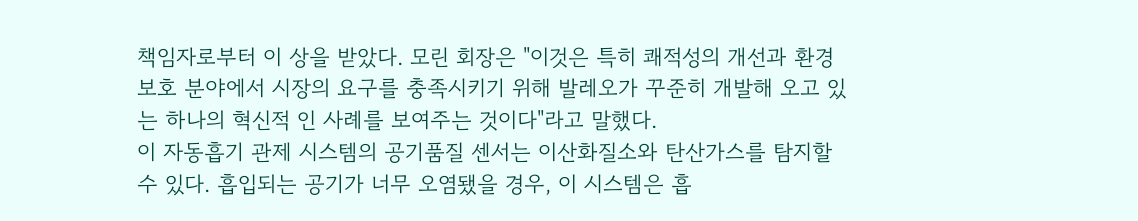책임자로부터 이 상을 받았다. 모린 회장은 "이것은 특히 쾌적성의 개선과 환경보호 분야에서 시장의 요구를 충족시키기 위해 발레오가 꾸준히 개발해 오고 있는 하나의 혁신적 인 사례를 보여주는 것이다"라고 말했다.
이 자동흡기 관제 시스템의 공기품질 센서는 이산화질소와 탄산가스를 탐지할 수 있다. 흡입되는 공기가 너무 오염됐을 경우, 이 시스템은 흡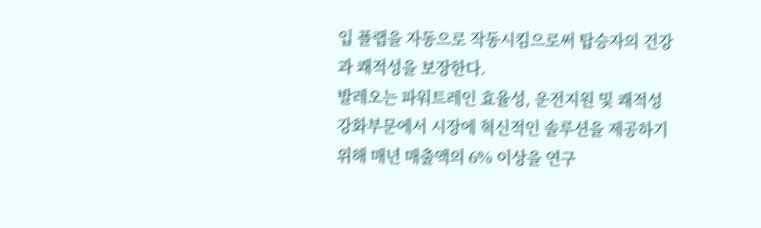입 플랩을 자동으로 작동시킴으로써 탑승자의 건강과 쾌적성을 보장한다.
발레오는 파워트레인 효율성, 운전지원 및 쾌적성 강화부문에서 시장에 혁신적인 솔루션을 제공하기 위해 매년 매출액의 6% 이상을 연구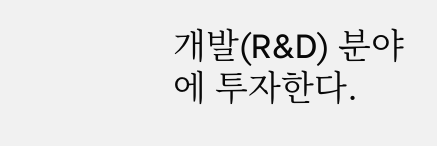개발(R&D) 분야에 투자한다.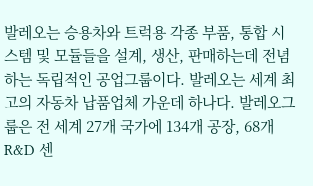발레오는 승용차와 트럭용 각종 부품, 통합 시스템 및 모듈들을 설계, 생산, 판매하는데 전념하는 독립적인 공업그룹이다. 발레오는 세계 최고의 자동차 납품업체 가운데 하나다. 발레오그룹은 전 세계 27개 국가에 134개 공장, 68개 R&D 센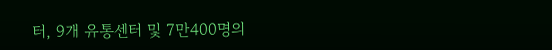터, 9개 유통센터 및 7만400명의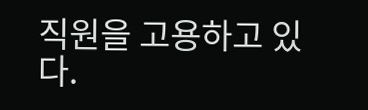직원을 고용하고 있다.